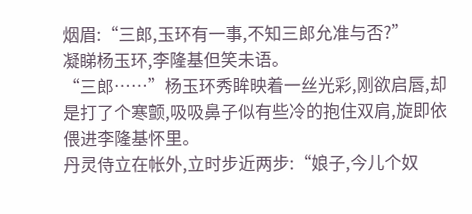烟眉:“三郎,玉环有一事,不知三郎允准与否?”
凝睇杨玉环,李隆基但笑未语。
“三郎……”杨玉环秀眸映着一丝光彩,刚欲启唇,却是打了个寒颤,吸吸鼻子似有些冷的抱住双肩,旋即依偎进李隆基怀里。
丹灵侍立在帐外,立时步近两步:“娘子,今儿个奴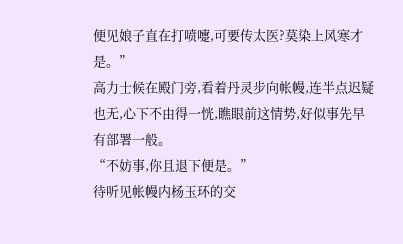便见娘子直在打喷嚏,可要传太医?莫染上风寒才是。”
高力士候在殿门旁,看着丹灵步向帐幔,连半点迟疑也无,心下不由得一恍,瞧眼前这情势,好似事先早有部署一般。
“不妨事,你且退下便是。”
待听见帐幔内杨玉环的交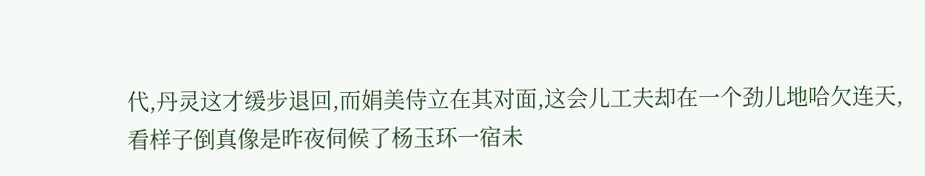代,丹灵这才缓步退回,而娟美侍立在其对面,这会儿工夫却在一个劲儿地哈欠连天,看样子倒真像是昨夜伺候了杨玉环一宿未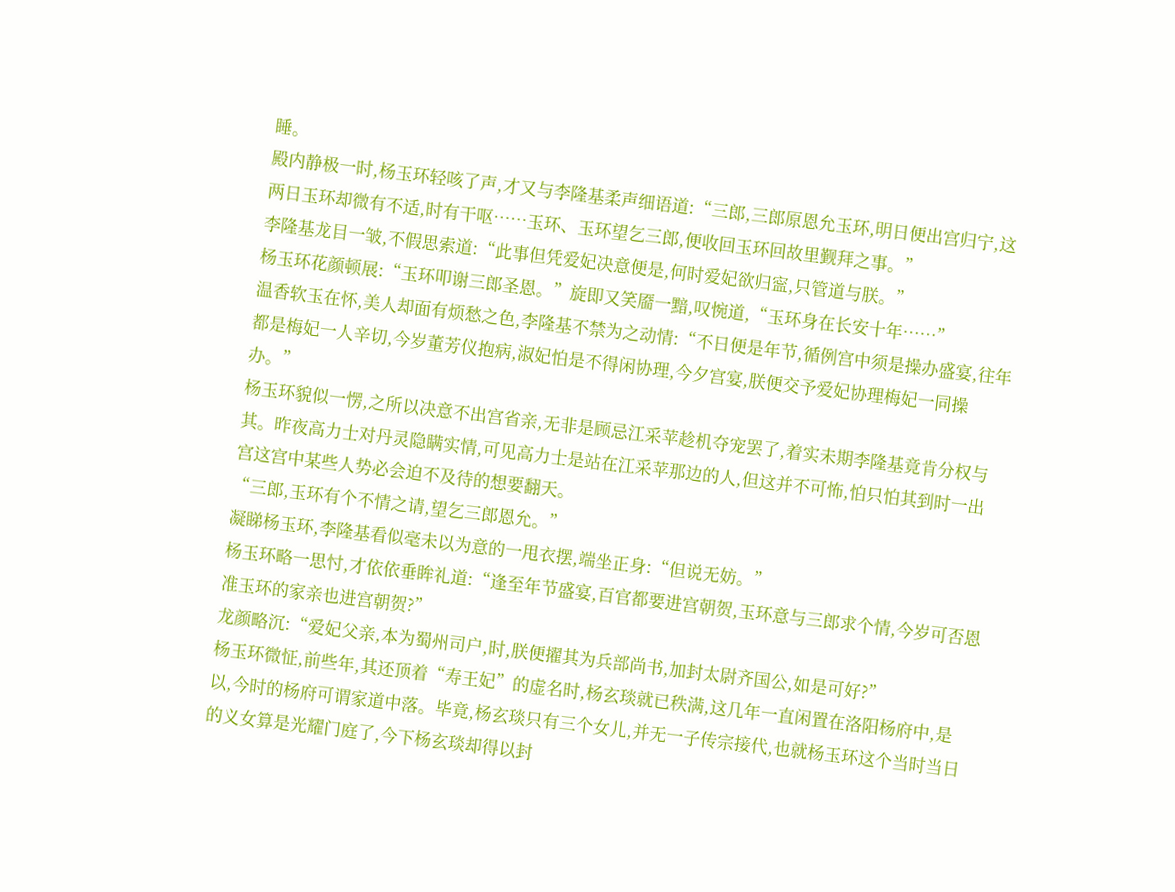睡。
殿内静极一时,杨玉环轻咳了声,才又与李隆基柔声细语道:“三郎,三郎原恩允玉环,明日便出宫归宁,这两日玉环却微有不适,时有干呕……玉环、玉环望乞三郎,便收回玉环回故里觐拜之事。”
李隆基龙目一皱,不假思索道:“此事但凭爱妃决意便是,何时爱妃欲归寍,只管道与朕。”
杨玉环花颜顿展:“玉环叩谢三郎圣恩。”旋即又笑靥一黯,叹惋道,“玉环身在长安十年……”
温香软玉在怀,美人却面有烦愁之色,李隆基不禁为之动情:“不日便是年节,循例宫中须是操办盛宴,往年都是梅妃一人辛切,今岁董芳仪抱病,淑妃怕是不得闲协理,今夕宫宴,朕便交予爱妃协理梅妃一同操办。”
杨玉环貌似一愣,之所以决意不出宫省亲,无非是顾忌江采苹趁机夺宠罢了,着实未期李隆基竟肯分权与其。昨夜高力士对丹灵隐瞒实情,可见高力士是站在江采苹那边的人,但这并不可怖,怕只怕其到时一出宫这宫中某些人势必会迫不及待的想要翻天。
“三郎,玉环有个不情之请,望乞三郎恩允。”
凝睇杨玉环,李隆基看似毫未以为意的一甩衣摆,端坐正身:“但说无妨。”
杨玉环略一思忖,才依依垂眸礼道:“逢至年节盛宴,百官都要进宫朝贺,玉环意与三郎求个情,今岁可否恩准玉环的家亲也进宫朝贺?”
龙颜略沉:“爱妃父亲,本为蜀州司户,时,朕便擢其为兵部尚书,加封太尉齐国公,如是可好?”
杨玉环微怔,前些年,其还顶着“寿王妃”的虚名时,杨玄琰就已秩满,这几年一直闲置在洛阳杨府中,是以,今时的杨府可谓家道中落。毕竟,杨玄琰只有三个女儿,并无一子传宗接代,也就杨玉环这个当时当日的义女算是光耀门庭了,今下杨玄琰却得以封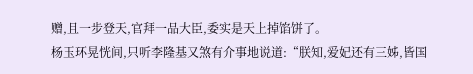赠,且一步登天,官拜一品大臣,委实是天上掉馅饼了。
杨玉环晃恍间,只听李隆基又煞有介事地说道:“朕知,爱妃还有三姊,皆国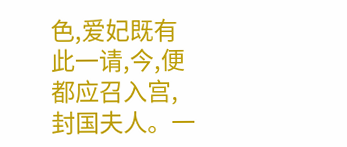色,爱妃既有此一请,今,便都应召入宫,封国夫人。一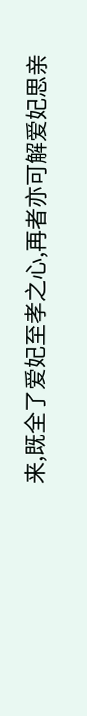来,既全了爱妃至孝之心,再者亦可解爱妃思亲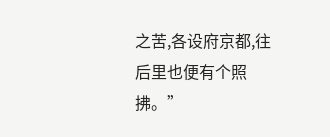之苦,各设府京都,往后里也便有个照拂。”